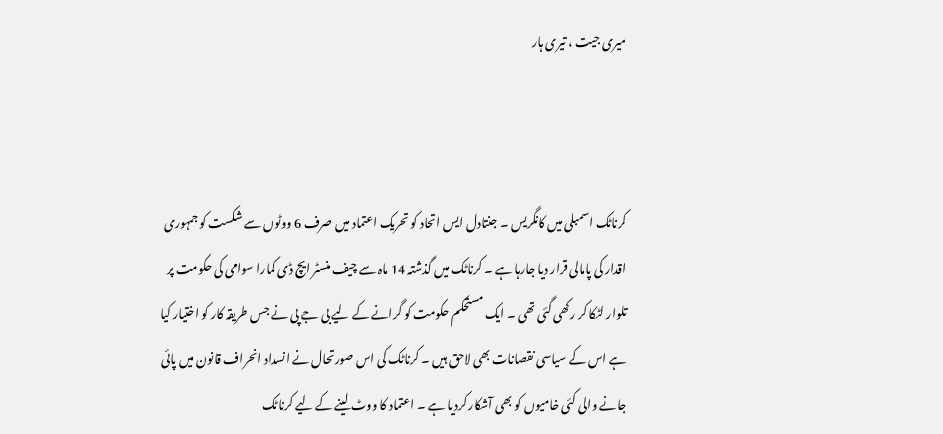میری جیت ، تیری ہار



کرناٹک اسمبلی میں کانگریس ۔ جنتادل ایس اتحاد کو تحریک اعتماد میں صرف 6 ووٹوں سے شکست کو جمہوری اقدار کی پامالی قرار دیا جارہا ہے ۔ کرناٹک میں گذشتہ 14 ماہ سے چیف منسٹر ایچ ڈی کمارا سوامی کی حکومت پر تلوار لٹکا کر رکھی گئی تھی ۔ ایک مستحکم حکومت کو گرانے کے لیے بی جے پی نے جس طریقہ کار کو اختیار کیا ہے اس کے سیاسی نقصانات بھی لاحق ہیں ۔ کرناٹک کی اس صورتحال نے انسداد انحراف قانون میں پائی جانے والی کئی خامیوں کو بھی آشکار کردیا ہے ۔ اعتماد کا ووٹ لینے کے لیے کرناٹک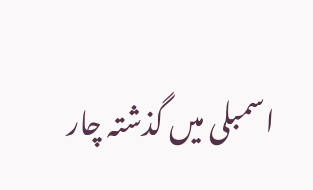اسمبلی میں گذشتہ چار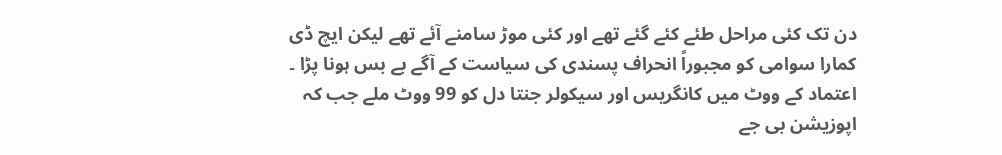دن تک کئی مراحل طئے کئے گئے تھے اور کئی موڑ سامنے آئے تھے لیکن ایچ ڈی کمارا سوامی کو مجبوراً انحراف پسندی کی سیاست کے آگے بے بس ہونا پڑا ۔ اعتماد کے ووٹ میں کانگریس اور سیکولر جنتا دل کو 99 ووٹ ملے جب کہ اپوزیشن بی جے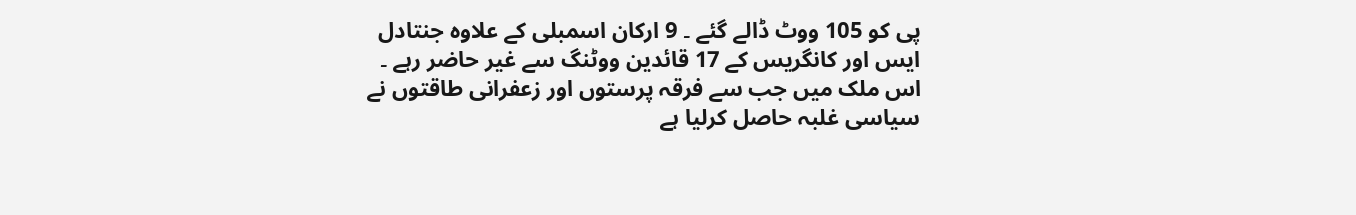پی کو 105 ووٹ ڈالے گئے ۔ 9 ارکان اسمبلی کے علاوہ جنتادل ایس اور کانگریس کے 17 قائدین ووٹنگ سے غیر حاضر رہے ۔ اس ملک میں جب سے فرقہ پرستوں اور زعفرانی طاقتوں نے سیاسی غلبہ حاصل کرلیا ہے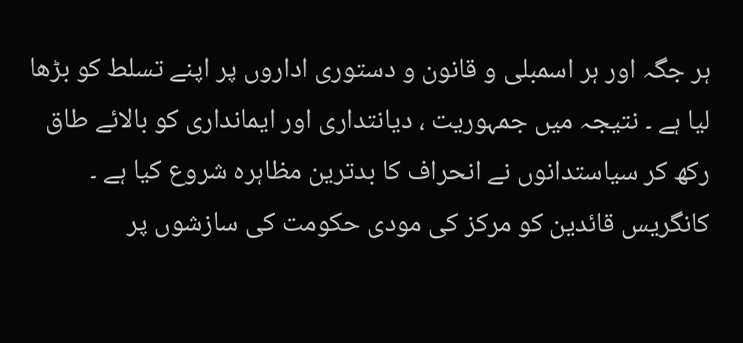ہر جگہ اور ہر اسمبلی و قانون و دستوری اداروں پر اپنے تسلط کو بڑھا لیا ہے ۔ نتیجہ میں جمہوریت ، دیانتداری اور ایمانداری کو بالائے طاق رکھ کر سیاستدانوں نے انحراف کا بدترین مظاہرہ شروع کیا ہے ۔ کانگریس قائدین کو مرکز کی مودی حکومت کی سازشوں پر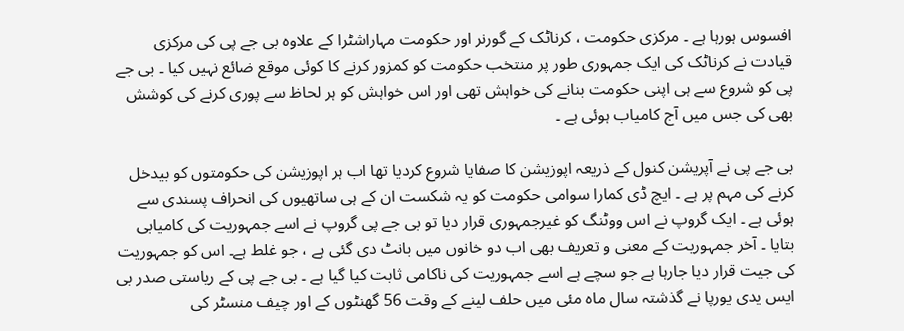افسوس ہورہا ہے ۔ مرکزی حکومت ، کرناٹک کے گورنر اور حکومت مہاراشٹرا کے علاوہ بی جے پی کی مرکزی قیادت نے کرناٹک کی ایک جمہوری طور پر منتخب حکومت کو کمزور کرنے کا کوئی موقع ضائع نہیں کیا ۔ بی جے پی کو شروع سے ہی اپنی حکومت بنانے کی خواہش تھی اور اس خواہش کو ہر لحاظ سے پوری کرنے کی کوشش بھی کی جس میں آج کامیاب ہوئی ہے ۔

بی جے پی نے آپریشن کنول کے ذریعہ اپوزیشن کا صفایا شروع کردیا تھا اب ہر اپوزیشن کی حکومتوں کو بیدخل کرنے کی مہم پر ہے ۔ ایچ ڈی کمارا سوامی حکومت کو یہ شکست ان کے ہی ساتھیوں کی انحراف پسندی سے ہوئی ہے ۔ ایک گروپ نے اس ووٹنگ کو غیرجمہوری قرار دیا تو بی جے پی گروپ نے اسے جمہوریت کی کامیابی بتایا ۔ آخر جمہوریت کے معنی و تعریف بھی اب دو خانوں میں بانٹ دی گئی ہے ، جو غلط ہے۔ اس کو جمہوریت کی جیت قرار دیا جارہا ہے جو سچے ہے اسے جمہوریت کی ناکامی ثابت کیا گیا ہے ۔ بی جے پی کے ریاستی صدر بی ایس یدی یورپا نے گذشتہ سال ماہ مئی میں حلف لینے کے وقت 56 گھنٹوں کے اور چیف منسٹر کی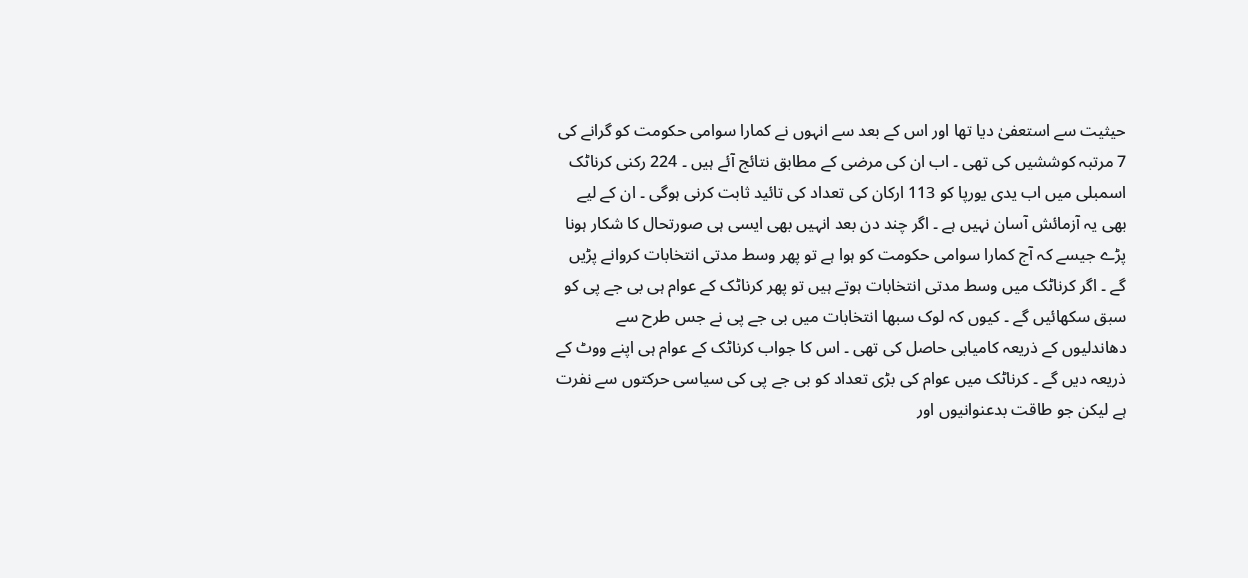حیثیت سے استعفیٰ دیا تھا اور اس کے بعد سے انہوں نے کمارا سوامی حکومت کو گرانے کی 7 مرتبہ کوششیں کی تھی ۔ اب ان کی مرضی کے مطابق نتائج آئے ہیں ۔ 224 رکنی کرناٹک اسمبلی میں اب یدی یورپا کو 113 ارکان کی تعداد کی تائید ثابت کرنی ہوگی ۔ ان کے لیے بھی یہ آزمائش آسان نہیں ہے ۔ اگر چند دن بعد انہیں بھی ایسی ہی صورتحال کا شکار ہونا پڑے جیسے کہ آج کمارا سوامی حکومت کو ہوا ہے تو پھر وسط مدتی انتخابات کروانے پڑیں گے ۔ اگر کرناٹک میں وسط مدتی انتخابات ہوتے ہیں تو پھر کرناٹک کے عوام ہی بی جے پی کو سبق سکھائیں گے ۔ کیوں کہ لوک سبھا انتخابات میں بی جے پی نے جس طرح سے دھاندلیوں کے ذریعہ کامیابی حاصل کی تھی ۔ اس کا جواب کرناٹک کے عوام ہی اپنے ووٹ کے ذریعہ دیں گے ۔ کرناٹک میں عوام کی بڑی تعداد کو بی جے پی کی سیاسی حرکتوں سے نفرت ہے لیکن جو طاقت بدعنوانیوں اور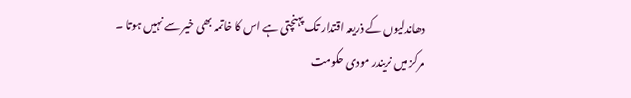دھاندلیوں کے ذریعہ اقتدار تک پہنچتی ہے اس کا خاتمہ بھی خیر سے نہیں ہوتا ۔ مرکز میں نریندر مودی حکومت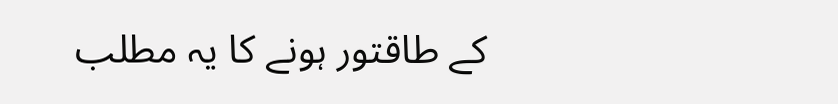کے طاقتور ہونے کا یہ مطلب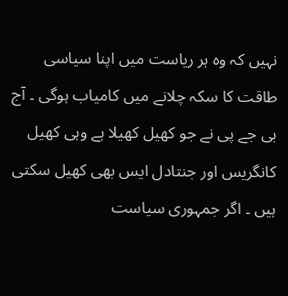نہیں کہ وہ ہر ریاست میں اپنا سیاسی طاقت کا سکہ چلانے میں کامیاب ہوگی ۔ آج بی جے پی نے جو کھیل کھیلا ہے وہی کھیل کانگریس اور جنتادل ایس بھی کھیل سکتی ہیں ۔ اگر جمہوری سیاست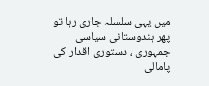میں یہی سلسلہ جاری رہا تو پھر ہندوستانی سیاسی جمہوری ، دستوری اقدار کی پامالی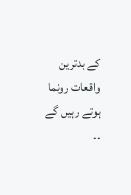کے بدترین واقعات رونما ہوتے رہیں گے ۔۔